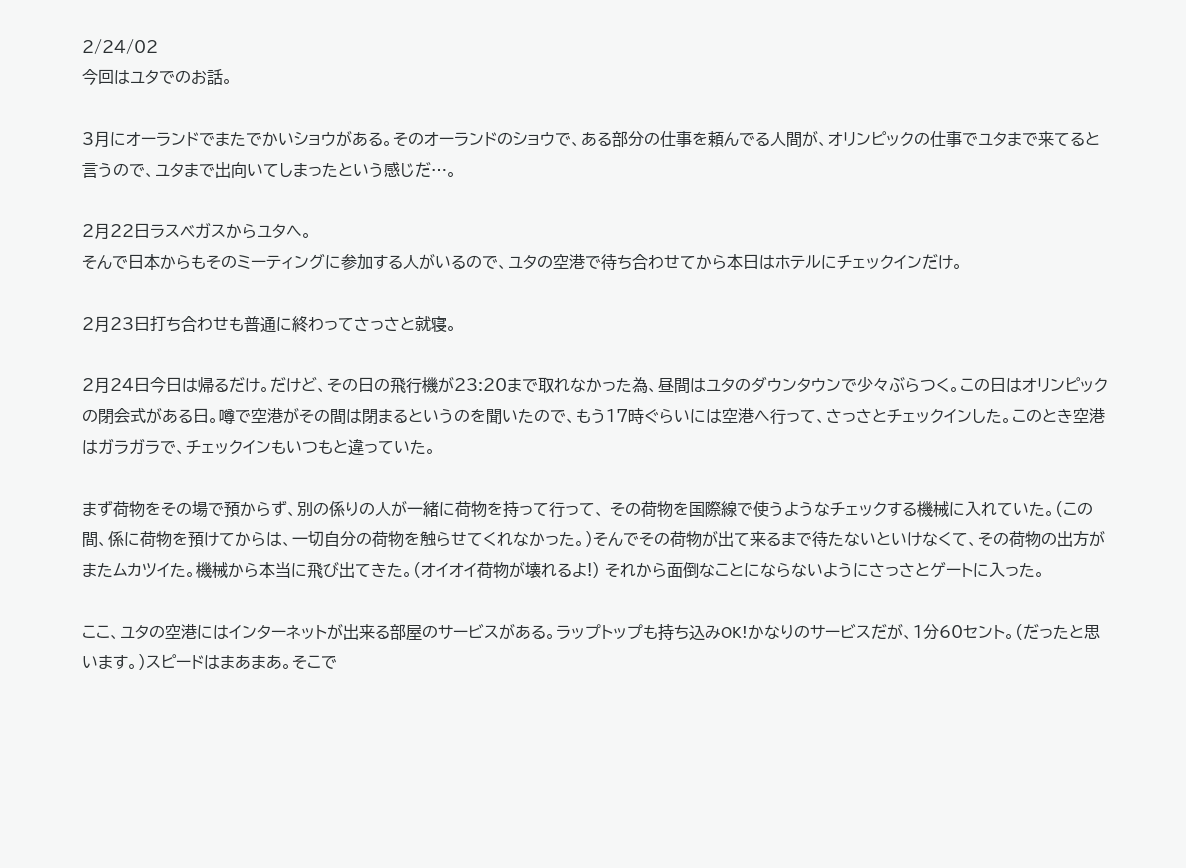2/24/02
今回はユタでのお話。

3月にオーランドでまたでかいショウがある。そのオーランドのショウで、ある部分の仕事を頼んでる人間が、オリンピックの仕事でユタまで来てると言うので、ユタまで出向いてしまったという感じだ…。

2月22日ラスベガスからユタへ。
そんで日本からもそのミーティングに参加する人がいるので、ユタの空港で待ち合わせてから本日はホテルにチェックインだけ。

2月23日打ち合わせも普通に終わってさっさと就寝。

2月24日今日は帰るだけ。だけど、その日の飛行機が23:20まで取れなかった為、昼間はユタのダウンタウンで少々ぶらつく。この日はオリンピックの閉会式がある日。噂で空港がその間は閉まるというのを聞いたので、もう17時ぐらいには空港へ行って、さっさとチェックインした。このとき空港はガラガラで、チェックインもいつもと違っていた。

まず荷物をその場で預からず、別の係りの人が一緒に荷物を持って行って、 その荷物を国際線で使うようなチェックする機械に入れていた。(この間、係に荷物を預けてからは、一切自分の荷物を触らせてくれなかった。)そんでその荷物が出て来るまで待たないといけなくて、その荷物の出方がまたムカツイた。機械から本当に飛び出てきた。(オイオイ荷物が壊れるよ!) それから面倒なことにならないようにさっさとゲートに入った。

ここ、ユタの空港にはインターネットが出来る部屋のサービスがある。ラップトップも持ち込みOK!かなりのサービスだが、1分60セント。(だったと思います。)スピードはまあまあ。そこで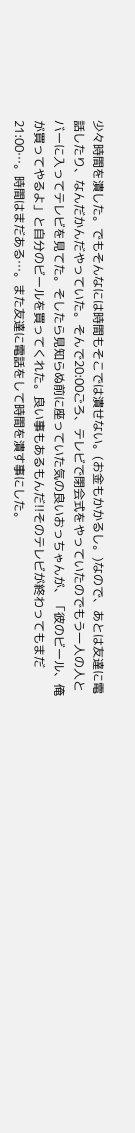少々時間を潰した。でもそんなには時間もそこでは潰せない。(お金もかかるし。)なので、あとは友達に電話したり、なんだかんだやっていた。そんで20:00ごろ、テレビで閉会式をやっていたのでもう一人の人とバーに入ってテレビを見てた。そしたら見知らぬ前に座っていた気の良いおっちゃんが、「彼のビール、俺が買ってやるよ」と自分のビールを買ってくれた。良い事もあるもんだ!!そのテレビが終わってもまだ21:00…。時間はまだある…。また友達に電話をして時間を潰す事にした。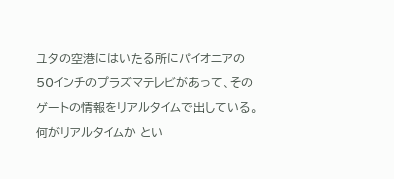ユタの空港にはいたる所にパイオニアの50インチのプラズマテレビがあって、そのゲートの情報をリアルタイムで出している。何がリアルタイムか とい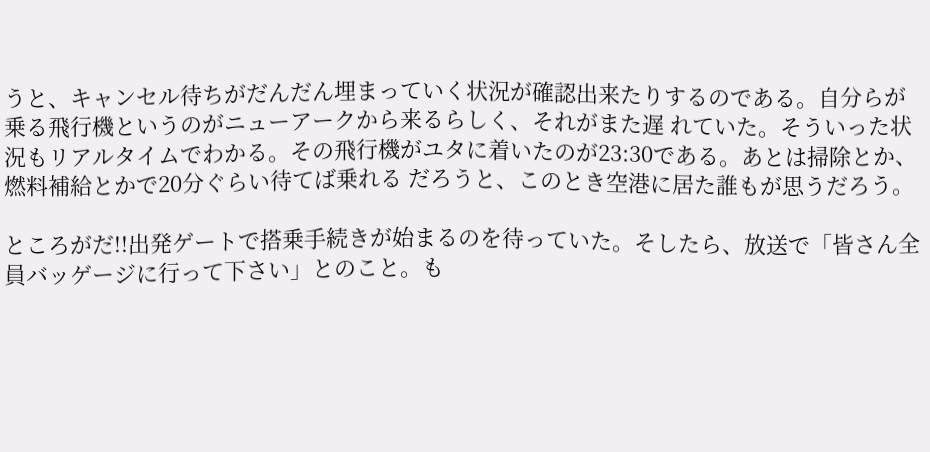うと、キャンセル待ちがだんだん埋まっていく状況が確認出来たりするのである。自分らが乗る飛行機というのがニューアークから来るらしく、それがまた遅 れていた。そういった状況もリアルタイムでわかる。その飛行機がユタに着いたのが23:30である。あとは掃除とか、燃料補給とかで20分ぐらい待てば乗れる だろうと、このとき空港に居た誰もが思うだろう。

ところがだ!!出発ゲートで搭乗手続きが始まるのを待っていた。そしたら、放送で「皆さん全員バッゲージに行って下さい」とのこと。も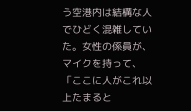う空港内は結構な人でひどく混雑していた。女性の係員が、マイクを持って、「ここに人がこれ以上たまると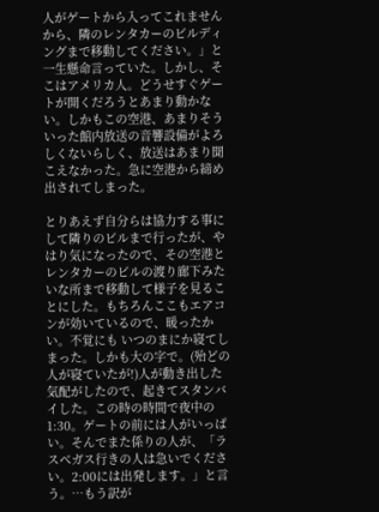人がゲートから入ってこれませんから、隣のレンタカーのビルディングまで移動してください。」と一生懸命言っていた。しかし、そこはアメリカ人。どうせすぐゲートが開くだろうとあまり動かない。しかもこの空港、あまりそういった館内放送の音響設備がよろしくないらしく、放送はあまり聞こえなかった。急に空港から締め出されてしまった。

とりあえず自分らは協力する事にして隣りのビルまで行ったが、やはり気になったので、その空港とレンタカーのビルの渡り廊下みたいな所まで移動して様子を見ることにした。もちろんここもエアコンが効いているので、暖ったかい。不覚にも いつのまにか寝てしまった。しかも大の字で。(殆どの人が寝ていたが!)人が動き出した気配がしたので、起きてスタンバイした。この時の時間で夜中の1:30。ゲートの前には人がいっぱい。そんでまた係りの人が、「ラスベガス行きの人は急いでください。2:00には出発します。」と言う。…もう訳が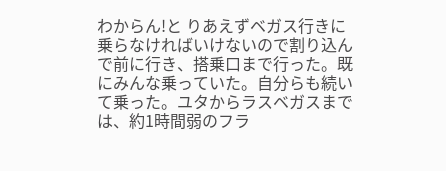わからん!と りあえずベガス行きに乗らなければいけないので割り込んで前に行き、搭乗口まで行った。既にみんな乗っていた。自分らも続いて乗った。ユタからラスベガスまでは、約1時間弱のフラ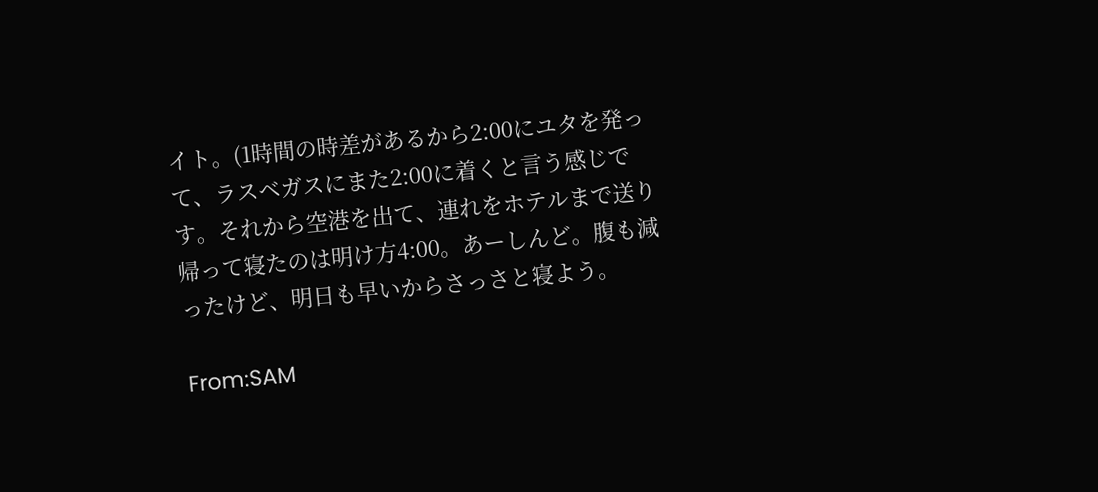イト。(1時間の時差があるから2:00にユタを発って、ラスベガスにまた2:00に着くと言う感じです。それから空港を出て、連れをホテルまで送り帰って寝たのは明け方4:00。あーしんど。腹も減ったけど、明日も早いからさっさと寝よう。

From:SAM